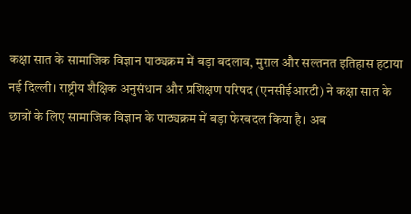कक्षा सात के सामाजिक विज्ञान पाठ्यक्रम में बड़ा बदलाव, मुग़ल और सल्तनत इतिहास हटाया
नई दिल्ली। राष्ट्रीय शैक्षिक अनुसंधान और प्रशिक्षण परिषद (एनसीईआरटी) ने कक्षा सात के छात्रों के लिए सामाजिक विज्ञान के पाठ्यक्रम में बड़ा फेरबदल किया है। अब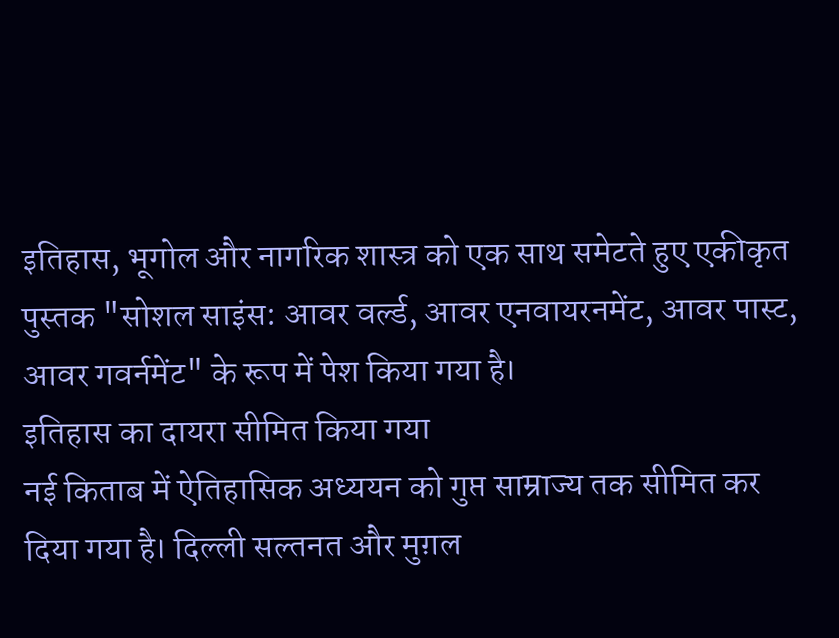इतिहास, भूगोल और नागरिक शास्त्र को एक साथ समेटते हुए एकीकृत पुस्तक "सोशल साइंस: आवर वर्ल्ड, आवर एनवायरनमेंट, आवर पास्ट, आवर गवर्नमेंट" के रूप में पेश किया गया है।
इतिहास का दायरा सीमित किया गया
नई किताब में ऐतिहासिक अध्ययन को गुप्त साम्राज्य तक सीमित कर दिया गया है। दिल्ली सल्तनत और मुग़ल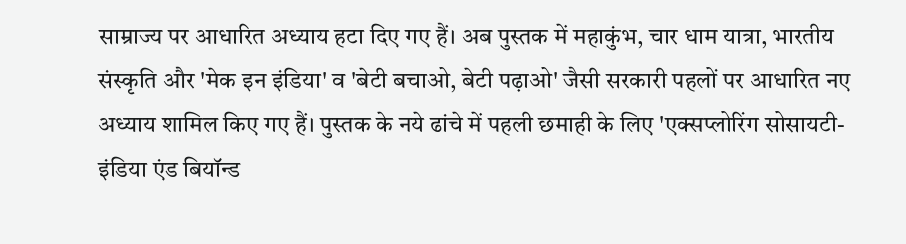साम्राज्य पर आधारित अध्याय हटा दिए गए हैं। अब पुस्तक में महाकुंभ, चार धाम यात्रा, भारतीय संस्कृति और 'मेक इन इंडिया' व 'बेटी बचाओ, बेटी पढ़ाओ' जैसी सरकारी पहलों पर आधारित नए अध्याय शामिल किए गए हैं। पुस्तक के नये ढांचे में पहली छमाही के लिए 'एक्सप्लोरिंग सोसायटी- इंडिया एंड बियॉन्ड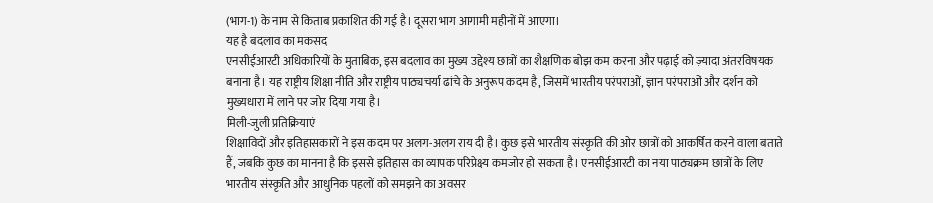(भाग-1) के नाम से किताब प्रकाशित की गई है। दूसरा भाग आगामी महीनों में आएगा।
यह है बदलाव का मकसद
एनसीईआरटी अधिकारियों के मुताबिक, इस बदलाव का मुख्य उद्देश्य छात्रों का शैक्षणिक बोझ कम करना और पढ़ाई को ज़्यादा अंतरविषयक बनाना है। यह राष्ट्रीय शिक्षा नीति और राष्ट्रीय पाठ्यचर्या ढांचे के अनुरूप कदम है, जिसमें भारतीय परंपराओं, ज्ञान परंपराओं और दर्शन को मुख्यधारा में लाने पर जोर दिया गया है।
मिली-जुली प्रतिक्रियाएं
शिक्षाविदों और इतिहासकारों ने इस कदम पर अलग-अलग राय दी है। कुछ इसे भारतीय संस्कृति की ओर छात्रों को आकर्षित करने वाला बताते हैं, जबकि कुछ का मानना है कि इससे इतिहास का व्यापक परिप्रेक्ष्य कमजोर हो सकता है। एनसीईआरटी का नया पाठ्यक्रम छात्रों के लिए भारतीय संस्कृति और आधुनिक पहलों को समझने का अवसर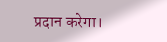प्रदान करेगा।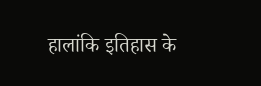हालांकि इतिहास के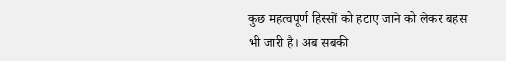कुछ महत्वपूर्ण हिस्सों को हटाए जाने को लेकर बहस भी जारी है। अब सबकी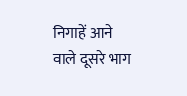निगाहें आने वाले दूसरे भाग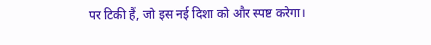पर टिकी हैं, जो इस नई दिशा को और स्पष्ट करेगा।